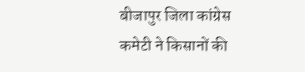बीजापुर जिला कांग्रेस कमेटी ने किसानों की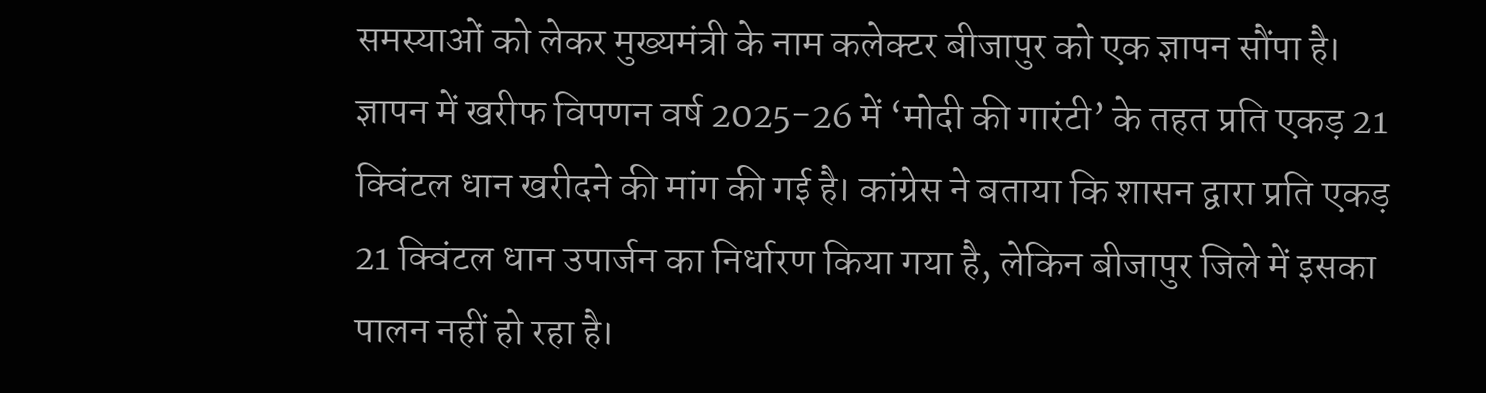समस्याओं को लेकर मुख्यमंत्री के नाम कलेक्टर बीजापुर को एक ज्ञापन सौंपा है। ज्ञापन में खरीफ विपणन वर्ष 2025-26 में ‘मोदी की गारंटी’ के तहत प्रति एकड़ 21 क्विंटल धान खरीदने की मांग की गई है। कांग्रेस ने बताया कि शासन द्वारा प्रति एकड़ 21 क्विंटल धान उपार्जन का निर्धारण किया गया है, लेकिन बीजापुर जिले में इसका पालन नहीं हो रहा है।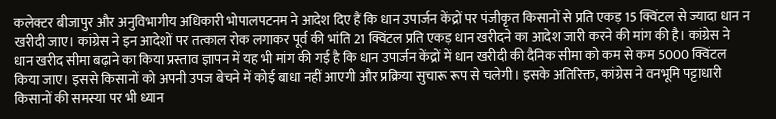कलेक्टर बीजापुर और अनुविभागीय अधिकारी भोपालपटनम ने आदेश दिए हैं कि धान उपार्जन केंद्रों पर पंजीकृत किसानों से प्रति एकड़ 15 क्विंटल से ज्यादा धान न खरीदी जाए। कांग्रेस ने इन आदेशों पर तत्काल रोक लगाकर पूर्व की भांति 21 क्विंटल प्रति एकड़ धान खरीदने का आदेश जारी करने की मांग की है। कांग्रेस ने धान खरीद सीमा बढ़ाने का किया प्रस्ताव ज्ञापन में यह भी मांग की गई है कि धान उपार्जन केंद्रों में धान खरीदी की दैनिक सीमा को कम से कम 5000 क्विंटल किया जाए। इससे किसानों को अपनी उपज बेचने में कोई बाधा नहीं आएगी और प्रक्रिया सुचारू रूप से चलेगी। इसके अतिरिक्त, कांग्रेस ने वनभूमि पट्टाधारी किसानों की समस्या पर भी ध्यान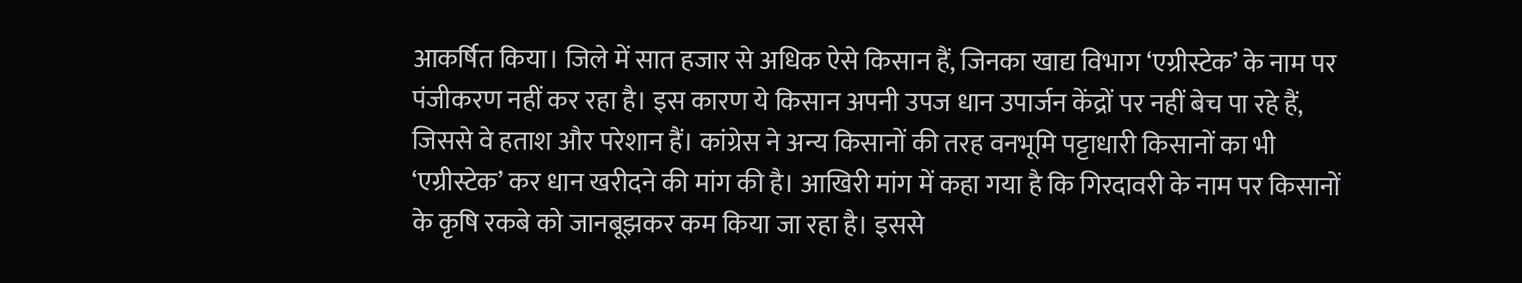आकर्षित किया। जिले में सात हजार से अधिक ऐसे किसान हैं, जिनका खाद्य विभाग ‘एग्रीस्टेक’ के नाम पर पंजीकरण नहीं कर रहा है। इस कारण ये किसान अपनी उपज धान उपार्जन केंद्रों पर नहीं बेच पा रहे हैं, जिससे वे हताश और परेशान हैं। कांग्रेस ने अन्य किसानों की तरह वनभूमि पट्टाधारी किसानों का भी ‘एग्रीस्टेक’ कर धान खरीदने की मांग की है। आखिरी मांग में कहा गया है कि गिरदावरी के नाम पर किसानों के कृषि रकबे को जानबूझकर कम किया जा रहा है। इससे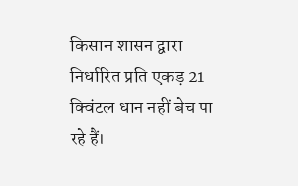किसान शासन द्वारा निर्धारित प्रति एकड़ 21 क्विंटल धान नहीं बेच पा रहे हैं।